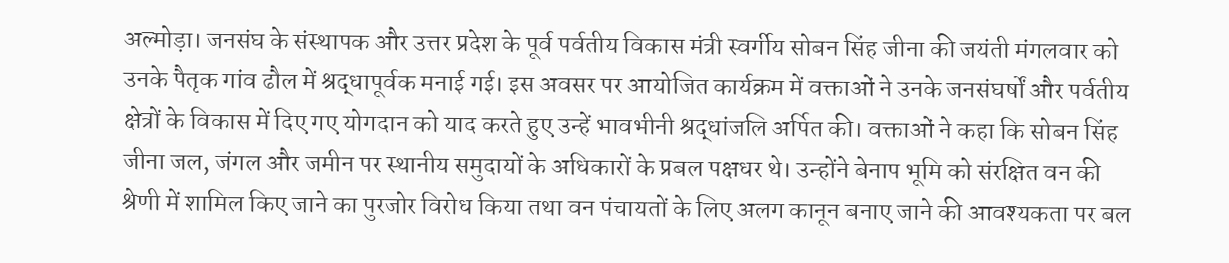अल्मोड़ा। जनसंघ के संस्थापक और उत्तर प्रदेश के पूर्व पर्वतीय विकास मंत्री स्वर्गीय सोबन सिंह जीना की जयंती मंगलवार को उनके पैतृक गांव ढौल में श्रद्धापूर्वक मनाई गई। इस अवसर पर आयोजित कार्यक्रम में वक्ताओं ने उनके जनसंघर्षों और पर्वतीय क्षेत्रों के विकास में दिए गए योगदान को याद करते हुए उन्हें भावभीनी श्रद्धांजलि अर्पित की। वक्ताओं ने कहा कि सोबन सिंह जीना जल, जंगल और जमीन पर स्थानीय समुदायों के अधिकारों के प्रबल पक्षधर थे। उन्होंने बेनाप भूमि को संरक्षित वन की श्रेणी में शामिल किए जाने का पुरजोर विरोध किया तथा वन पंचायतों के लिए अलग कानून बनाए जाने की आवश्यकता पर बल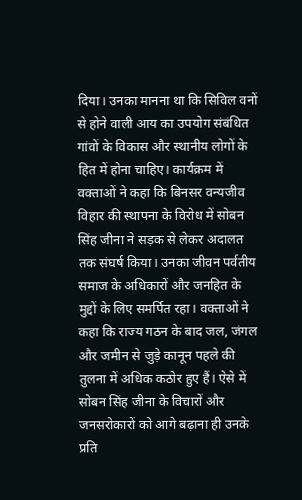दिया। उनका मानना था कि सिविल वनों से होने वाली आय का उपयोग संबंधित गांवों के विकास और स्थानीय लोगों के हित में होना चाहिए। कार्यक्रम में वक्ताओं ने कहा कि बिनसर वन्यजीव विहार की स्थापना के विरोध में सोबन सिंह जीना ने सड़क से लेकर अदालत तक संघर्ष किया। उनका जीवन पर्वतीय समाज के अधिकारों और जनहित के मुद्दों के लिए समर्पित रहा। वक्ताओं ने कहा कि राज्य गठन के बाद जल, जंगल और जमीन से जुड़े कानून पहले की तुलना में अधिक कठोर हुए हैं। ऐसे में सोबन सिंह जीना के विचारों और जनसरोकारों को आगे बढ़ाना ही उनके प्रति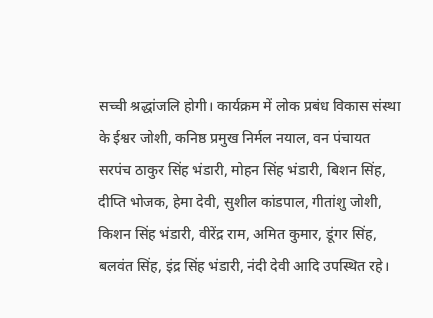सच्ची श्रद्धांजलि होगी। कार्यक्रम में लोक प्रबंध विकास संस्था के ईश्वर जोशी, कनिष्ठ प्रमुख निर्मल नयाल, वन पंचायत सरपंच ठाकुर सिंह भंडारी, मोहन सिंह भंडारी, बिशन सिंह, दीप्ति भोजक, हेमा देवी, सुशील कांडपाल, गीतांशु जोशी, किशन सिंह भंडारी, वीरेंद्र राम, अमित कुमार, डूंगर सिंह, बलवंत सिंह, इंद्र सिंह भंडारी, नंदी देवी आदि उपस्थित रहे।